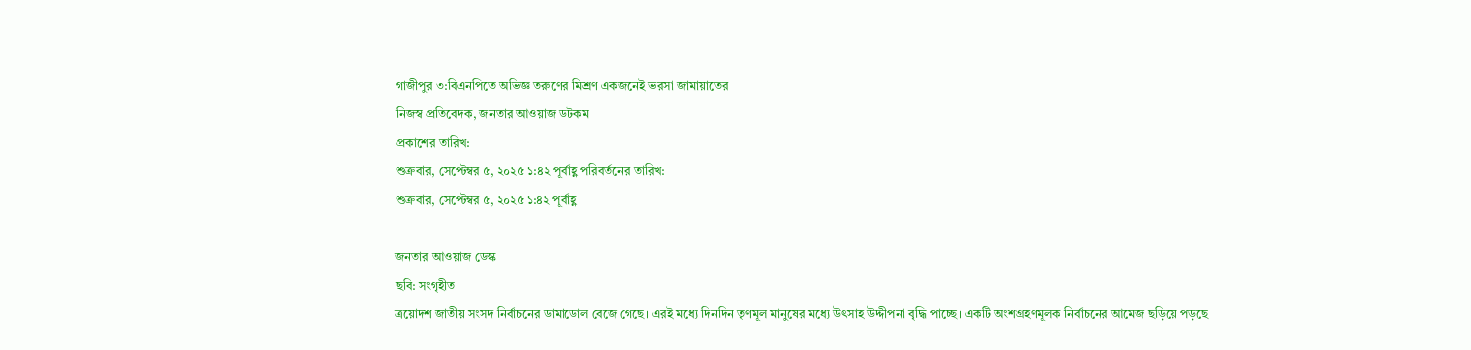গাজীপুর ৩:বিএনপিতে অভিজ্ঞ তরুণের মিশ্রণ একজনেই ভরসা জামায়াতের
নিজস্ব প্রতিবেদক, জনতার আওয়াজ ডটকম
প্রকাশের তারিখ:
শুক্রবার, সেপ্টেম্বর ৫, ২০২৫ ১:৪২ পূর্বাহ্ণ পরিবর্তনের তারিখ:
শুক্রবার, সেপ্টেম্বর ৫, ২০২৫ ১:৪২ পূর্বাহ্ণ

জনতার আওয়াজ ডেস্ক
ছবি: সংগৃহীত
ত্রয়োদশ জাতীয় সংসদ নির্বাচনের ডামাডোল বেজে গেছে। এরই মধ্যে দিনদিন তৃণমূল মানুষের মধ্যে উৎসাহ উদ্দীপনা বৃদ্ধি পাচ্ছে। একটি অংশগ্রহণমূলক নির্বাচনের আমেজ ছড়িয়ে পড়ছে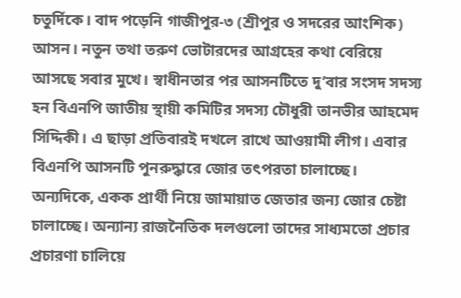চতুর্দিকে। বাদ পড়েনি গাজীপুর-৩ (শ্রীপুর ও সদরের আংশিক) আসন। নতুন তথা তরুণ ভোটারদের আগ্রহের কথা বেরিয়ে আসছে সবার মুখে। স্বাধীনতার পর আসনটিতে দু’বার সংসদ সদস্য হন বিএনপি জাতীয় স্থায়ী কমিটির সদস্য চৌধুরী তানভীর আহমেদ সিদ্দিকী। এ ছাড়া প্রতিবারই দখলে রাখে আওয়ামী লীগ। এবার বিএনপি আসনটি পুনরুদ্ধারে জোর তৎপরতা চালাচ্ছে।
অন্যদিকে, একক প্রার্থী নিয়ে জামায়াত জেতার জন্য জোর চেষ্টা চালাচ্ছে। অন্যান্য রাজনৈতিক দলগুলো তাদের সাধ্যমতো প্রচার প্রচারণা চালিয়ে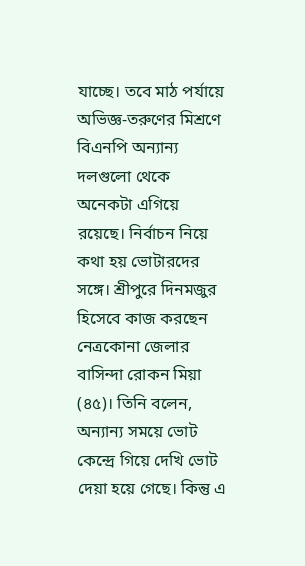যাচ্ছে। তবে মাঠ পর্যায়ে অভিজ্ঞ-তরুণের মিশ্রণে বিএনপি অন্যান্য দলগুলো থেকে অনেকটা এগিয়ে রয়েছে। নির্বাচন নিয়ে কথা হয় ভোটারদের সঙ্গে। শ্রীপুরে দিনমজুর হিসেবে কাজ করছেন নেত্রকোনা জেলার বাসিন্দা রোকন মিয়া (৪৫)। তিনি বলেন, অন্যান্য সময়ে ভোট কেন্দ্রে গিয়ে দেখি ভোট দেয়া হয়ে গেছে। কিন্তু এ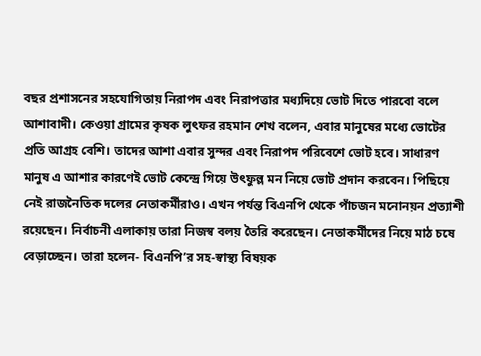বছর প্রশাসনের সহযোগিতায় নিরাপদ এবং নিরাপত্তার মধ্যদিয়ে ভোট দিতে পারবো বলে আশাবাদী। কেওয়া গ্রামের কৃষক লুৎফর রহমান শেখ বলেন, এবার মানুষের মধ্যে ভোটের প্রতি আগ্রহ বেশি। তাদের আশা এবার সুন্দর এবং নিরাপদ পরিবেশে ভোট হবে। সাধারণ মানুষ এ আশার কারণেই ভোট কেন্দ্রে গিয়ে উৎফুল্ল মন নিয়ে ভোট প্রদান করবেন। পিছিয়ে নেই রাজনৈতিক দলের নেতাকর্মীরাও। এখন পর্যন্ত বিএনপি থেকে পাঁচজন মনোনয়ন প্রত্যাশী রয়েছেন। নির্বাচনী এলাকায় তারা নিজস্ব বলয় তৈরি করেছেন। নেতাকর্মীদের নিয়ে মাঠ চষে বেড়াচ্ছেন। তারা হলেন- বিএনপি’র সহ-স্বাস্থ্য বিষয়ক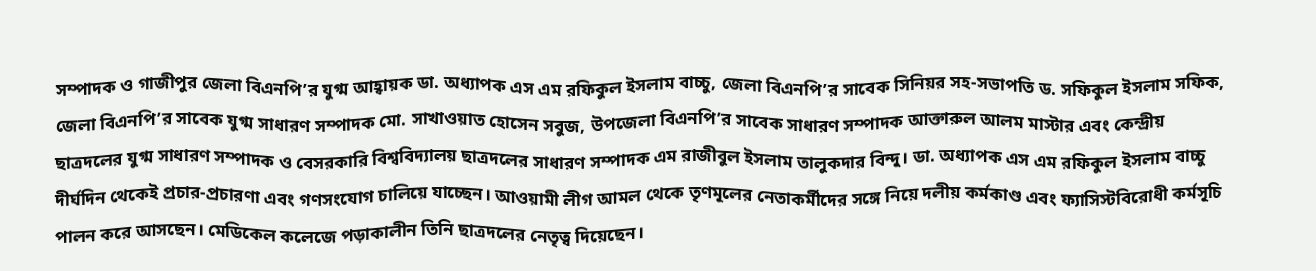সম্পাদক ও গাজীপুর জেলা বিএনপি’র যুগ্ম আহ্বায়ক ডা. অধ্যাপক এস এম রফিকুল ইসলাম বাচ্চু, জেলা বিএনপি’র সাবেক সিনিয়র সহ-সভাপতি ড. সফিকুল ইসলাম সফিক, জেলা বিএনপি’র সাবেক যুগ্ম সাধারণ সম্পাদক মো. সাখাওয়াত হোসেন সবুজ, উপজেলা বিএনপি’র সাবেক সাধারণ সম্পাদক আক্তারুল আলম মাস্টার এবং কেন্দ্রীয় ছাত্রদলের যুগ্ম সাধারণ সম্পাদক ও বেসরকারি বিশ্ববিদ্যালয় ছাত্রদলের সাধারণ সম্পাদক এম রাজীবুল ইসলাম তালুকদার বিন্দু। ডা. অধ্যাপক এস এম রফিকুল ইসলাম বাচ্চু দীর্ঘদিন থেকেই প্রচার-প্রচারণা এবং গণসংযোগ চালিয়ে যাচ্ছেন। আওয়ামী লীগ আমল থেকে তৃণমূলের নেতাকর্মীদের সঙ্গে নিয়ে দলীয় কর্মকাণ্ড এবং ফ্যাসিস্টবিরোধী কর্মসূচি পালন করে আসছেন। মেডিকেল কলেজে পড়াকালীন তিনি ছাত্রদলের নেতৃত্ব দিয়েছেন।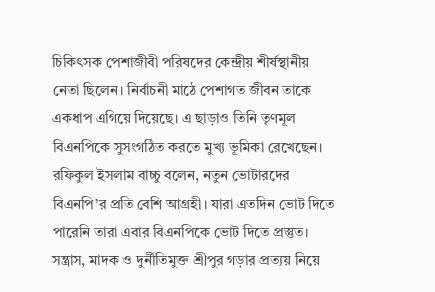চিকিৎসক পেশাজীবী পরিষদের কেন্দ্রীয় শীর্ষস্থানীয় নেতা ছিলেন। নির্বাচনী মাঠে পেশাগত জীবন তাকে একধাপ এগিয়ে দিয়েছে। এ ছাড়াও তিনি তৃণমূল বিএনপিকে সুসংগঠিত করতে মুখ্য ভূমিকা রেখেছেন। রফিকুল ইসলাম বাচ্চু বলেন, নতুন ভোটারদের বিএনপি’র প্রতি বেশি আগ্রহী। যারা এতদিন ভোট দিতে পারেনি তারা এবার বিএনপিকে ভোট দিতে প্রস্তুত। সন্ত্রাস, মাদক ও দুর্নীতিমুক্ত শ্রীপুর গড়ার প্রত্যয় নিয়ে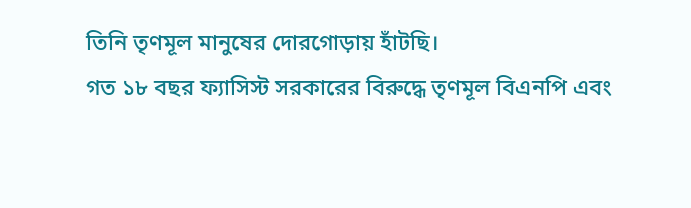তিনি তৃণমূল মানুষের দোরগোড়ায় হাঁটছি।
গত ১৮ বছর ফ্যাসিস্ট সরকারের বিরুদ্ধে তৃণমূল বিএনপি এবং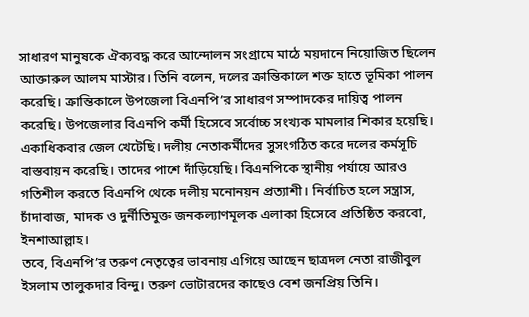সাধারণ মানুষকে ঐক্যবদ্ধ করে আন্দোলন সংগ্রামে মাঠে ময়দানে নিয়োজিত ছিলেন আক্তারুল আলম মাস্টার। তিনি বলেন, দলের ক্রান্তিকালে শক্ত হাতে ভূমিকা পালন করেছি। ক্রান্তিকালে উপজেলা বিএনপি’র সাধারণ সম্পাদকের দায়িত্ব পালন করেছি। উপজেলার বিএনপি কর্মী হিসেবে সর্বোচ্চ সংখ্যক মামলার শিকার হয়েছি। একাধিকবার জেল খেটেছি। দলীয় নেতাকর্মীদের সুসংগঠিত করে দলের কর্মসূচি বাস্তবায়ন করেছি। তাদের পাশে দাঁড়িয়েছি। বিএনপিকে স্থানীয় পর্যায়ে আরও গতিশীল করতে বিএনপি থেকে দলীয় মনোনয়ন প্রত্যাশী। নির্বাচিত হলে সন্ত্রাস, চাঁদাবাজ, মাদক ও দুর্নীতিমুক্ত জনকল্যাণমূলক এলাকা হিসেবে প্রতিষ্ঠিত করবো, ইনশাআল্লাহ।
তবে, বিএনপি’র তরুণ নেতৃত্বের ভাবনায় এগিয়ে আছেন ছাত্রদল নেতা রাজীবুল ইসলাম তালুকদার বিন্দু। তরুণ ভোটারদের কাছেও বেশ জনপ্রিয় তিনি।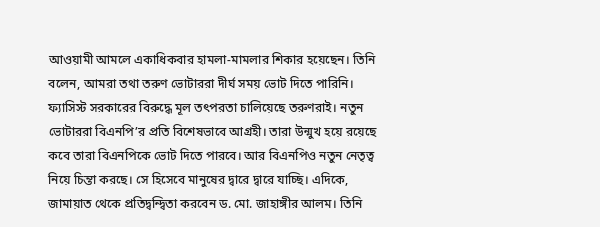আওয়ামী আমলে একাধিকবার হামলা-মামলার শিকার হয়েছেন। তিনি বলেন, আমরা তথা তরুণ ভোটাররা দীর্ঘ সময় ভোট দিতে পারিনি। ফ্যাসিস্ট সরকারের বিরুদ্ধে মূল তৎপরতা চালিয়েছে তরুণরাই। নতুন ভোটাররা বিএনপি’র প্রতি বিশেষভাবে আগ্রহী। তারা উন্মুখ হয়ে রয়েছে কবে তারা বিএনপিকে ভোট দিতে পারবে। আর বিএনপিও নতুন নেতৃত্ব নিয়ে চিন্তা করছে। সে হিসেবে মানুষের দ্বারে দ্বারে যাচ্ছি। এদিকে, জামায়াত থেকে প্রতিদ্বন্দ্বিতা করবেন ড. মো. জাহাঙ্গীর আলম। তিনি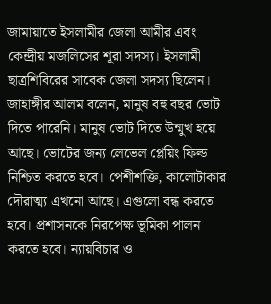জামায়াতে ইসলামীর জেলা আমীর এবং কেন্দ্রীয় মজলিসের শূরা সদস্য। ইসলামী ছাত্রশিবিরের সাবেক জেলা সদস্য ছিলেন। জাহাঙ্গীর আলম বলেন, মানুষ বহু বছর ভোট দিতে পারেনি। মানুষ ভোট দিতে উন্মুখ হয়ে আছে। ভোটের জন্য লেভেল প্লেয়িং ফিল্ড নিশ্চিত করতে হবে। পেশীশক্তি, কালোটাকার দৌরাত্ম্য এখনো আছে। এগুলো বন্ধ করতে হবে। প্রশাসনকে নিরপেক্ষ ভূমিকা পালন করতে হবে। ন্যায়বিচার ও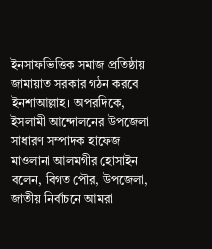ইনসাফভিত্তিক সমাজ প্রতিষ্ঠায় জামায়াত সরকার গঠন করবে ইনশাআল্লাহ। অপরদিকে, ইসলামী আন্দোলনের উপজেলা সাধারণ সম্পাদক হাফেজ মাওলানা আলমগীর হোসাইন বলেন, বিগত পৌর, উপজেলা, জাতীয় নির্বাচনে আমরা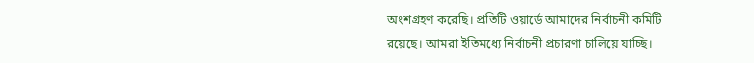অংশগ্রহণ করেছি। প্রতিটি ওয়ার্ডে আমাদের নির্বাচনী কমিটি রয়েছে। আমরা ইতিমধ্যে নির্বাচনী প্রচারণা চালিয়ে যাচ্ছি।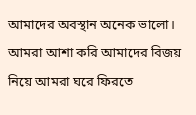আমাদের অবস্থান অনেক ভালো। আমরা আশা করি আমাদের বিজয় নিয়ে আমরা ঘরে ফিরতে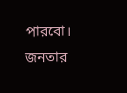পারবো।
জনতার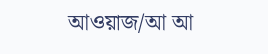আওয়াজ/আ আ